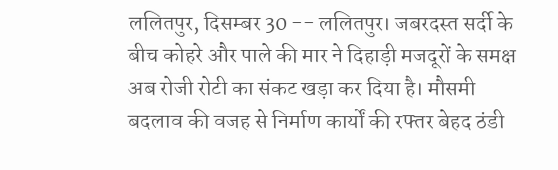ललितपुर, दिसम्बर 30 -- ललितपुर। जबरदस्त सर्दी के बीच कोहरे और पाले की मार ने दिहाड़ी मजदूरों के समक्ष अब रोजी रोटी का संकट खड़ा कर दिया है। मौसमी बदलाव की वजह से निर्माण कार्यों की रफ्तर बेहद ठंडी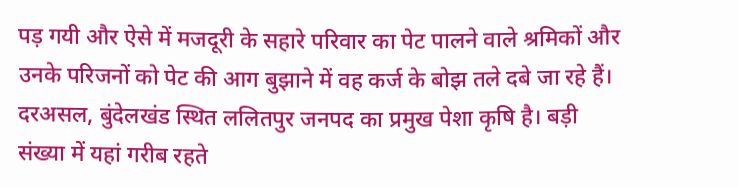पड़ गयी और ऐसे में मजदूरी के सहारे परिवार का पेट पालने वाले श्रमिकों और उनके परिजनों को पेट की आग बुझाने में वह कर्ज के बोझ तले दबे जा रहे हैं। दरअसल, बुंदेलखंड स्थित ललितपुर जनपद का प्रमुख पेशा कृषि है। बड़ी संख्या में यहां गरीब रहते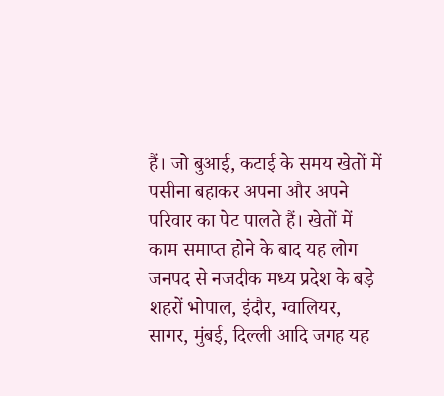हैं। जो बुआई, कटाई के समय खेतों में पसीना बहाकर अपना और अपने परिवार का पेट पालते हैं। खेतों में काम समाप्त होने के बाद यह लोग जनपद से नजदीक मध्य प्रदेश के बड़े शहरों भोपाल, इंदौर, ग्वालियर, सागर, मुंबई, दिल्ली आदि जगह यह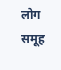लोग समूह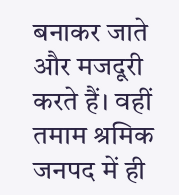बनाकर जाते और मजदूरी करते हैं। वहीं तमाम श्रमिक जनपद में ही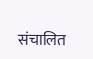संचालित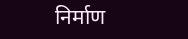निर्माण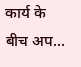कार्य के बीच अप...